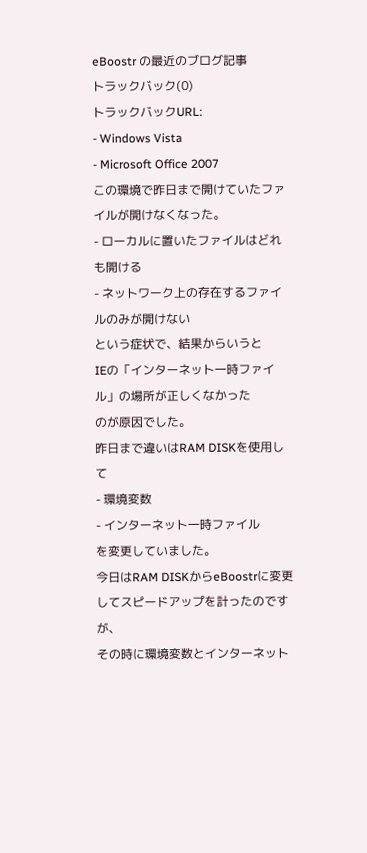eBoostr の最近のブログ記事
トラックバック(0)
トラックバックURL:
- Windows Vista
- Microsoft Office 2007
この環境で昨日まで開けていたファイルが開けなくなった。
- ローカルに置いたファイルはどれも開ける
- ネットワーク上の存在するファイルのみが開けない
という症状で、結果からいうと
IEの「インターネット一時ファイル」の場所が正しくなかった
のが原因でした。
昨日まで違いはRAM DISKを使用して
- 環境変数
- インターネット一時ファイル
を変更していました。
今日はRAM DISKからeBoostrに変更してスピードアップを計ったのですが、
その時に環境変数とインターネット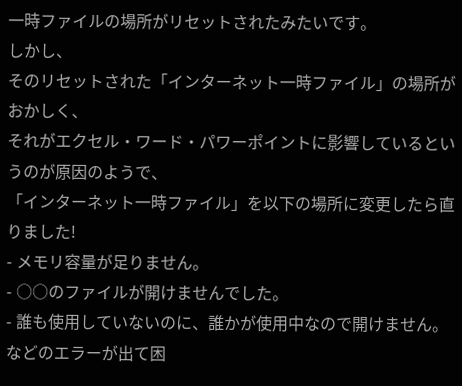一時ファイルの場所がリセットされたみたいです。
しかし、
そのリセットされた「インターネット一時ファイル」の場所がおかしく、
それがエクセル・ワード・パワーポイントに影響しているというのが原因のようで、
「インターネット一時ファイル」を以下の場所に変更したら直りました!
- メモリ容量が足りません。
- ○○のファイルが開けませんでした。
- 誰も使用していないのに、誰かが使用中なので開けません。
などのエラーが出て困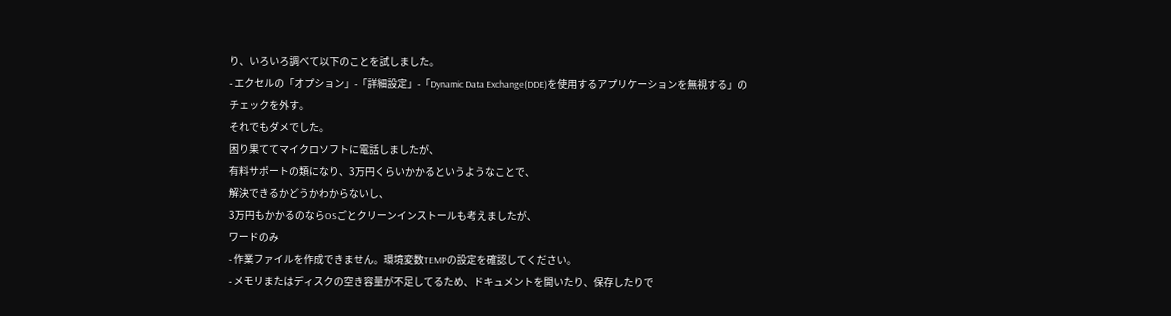り、いろいろ調べて以下のことを試しました。
- エクセルの「オプション」-「詳細設定」-「Dynamic Data Exchange(DDE)を使用するアプリケーションを無視する」のチェックを外す。
それでもダメでした。
困り果ててマイクロソフトに電話しましたが、
有料サポートの類になり、3万円くらいかかるというようなことで、
解決できるかどうかわからないし、
3万円もかかるのならOSごとクリーンインストールも考えましたが、
ワードのみ
- 作業ファイルを作成できません。環境変数TEMPの設定を確認してください。
- メモリまたはディスクの空き容量が不足してるため、ドキュメントを開いたり、保存したりで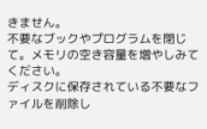きません。
不要なブックやプログラムを閉じて。メモリの空き容量を増やしみてください。
ディスクに保存されている不要なファイルを削除し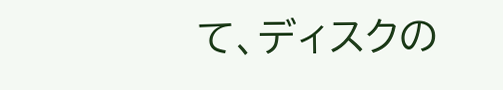て、ディスクの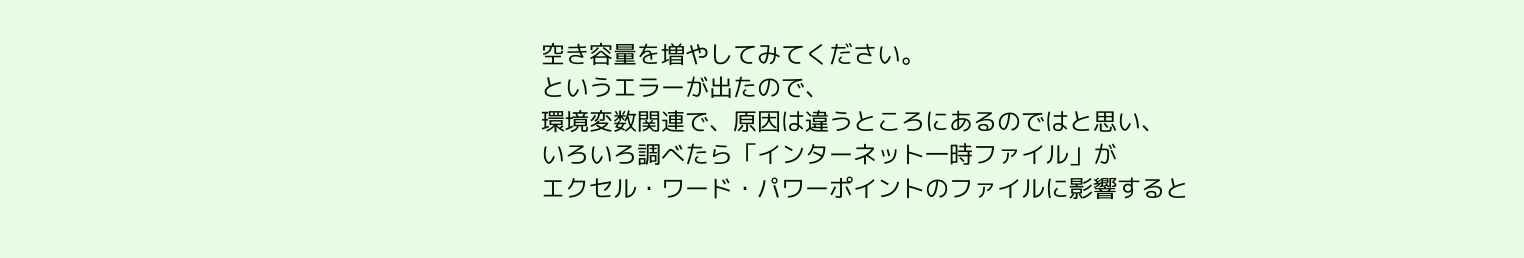空き容量を増やしてみてください。
というエラーが出たので、
環境変数関連で、原因は違うところにあるのではと思い、
いろいろ調べたら「インターネット一時ファイル」が
エクセル・ワード・パワーポイントのファイルに影響すると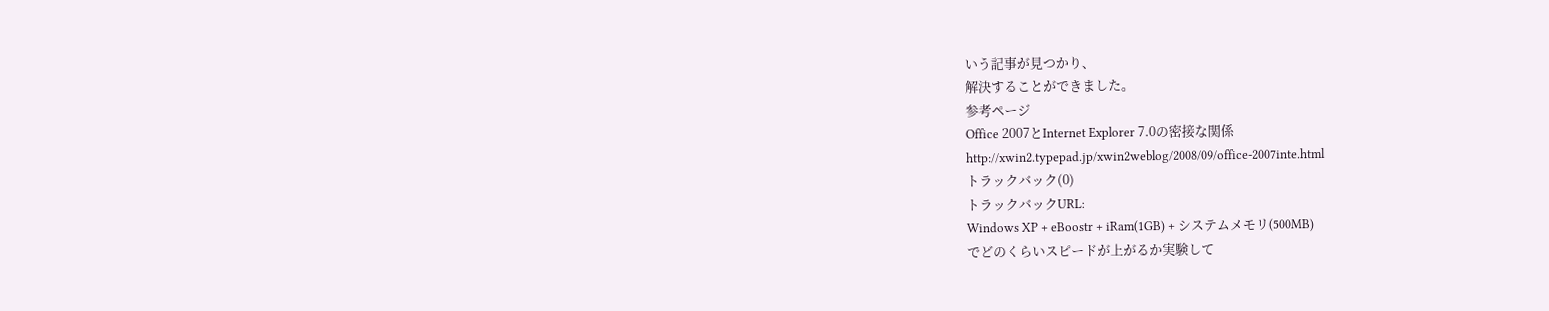いう記事が見つかり、
解決することができました。
参考ページ
Office 2007とInternet Explorer 7.0の密接な関係
http://xwin2.typepad.jp/xwin2weblog/2008/09/office-2007inte.html
トラックバック(0)
トラックバックURL:
Windows XP + eBoostr + iRam(1GB) + システムメモリ(500MB)
でどのくらいスピードが上がるか実験して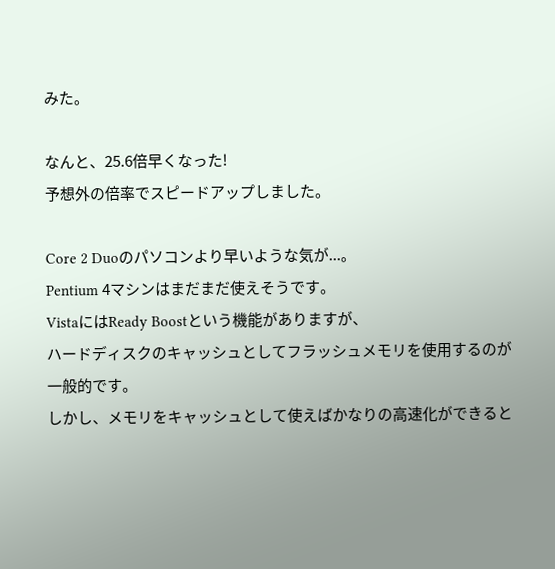みた。

なんと、25.6倍早くなった!
予想外の倍率でスピードアップしました。

Core 2 Duoのパソコンより早いような気が...。
Pentium 4マシンはまだまだ使えそうです。
VistaにはReady Boostという機能がありますが、
ハードディスクのキャッシュとしてフラッシュメモリを使用するのが
一般的です。
しかし、メモリをキャッシュとして使えばかなりの高速化ができると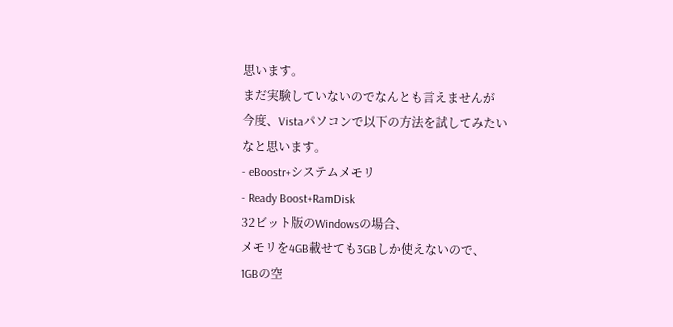思います。
まだ実験していないのでなんとも言えませんが
今度、Vistaパソコンで以下の方法を試してみたいなと思います。
- eBoostr+システムメモリ
- Ready Boost+RamDisk
32ビット版のWindowsの場合、
メモリを4GB載せても3GBしか使えないので、
1GBの空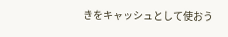きをキャッシュとして使おう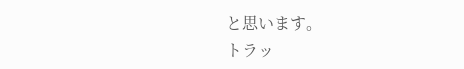と思います。
トラッ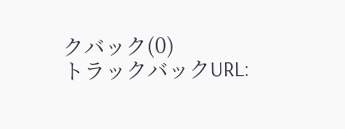クバック(0)
トラックバックURL: